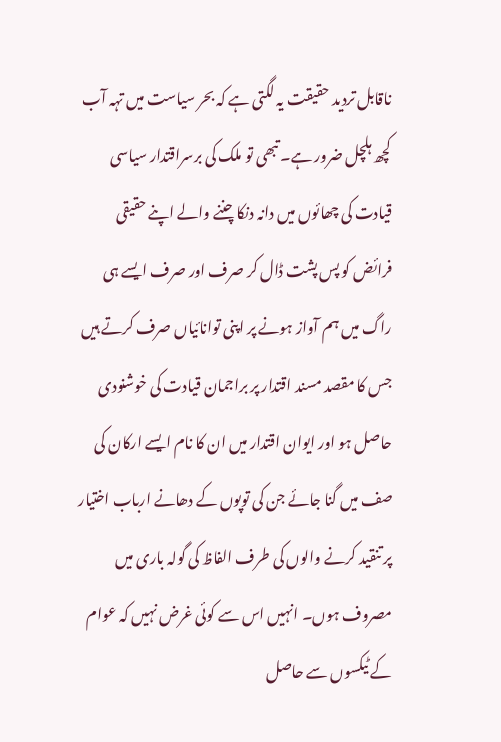ناقابل تردید حقیقت یہ لگتی ہے کہ بحر سیاست میں تہہ آب کچھ ہلچل ضرور ہے۔ تبھی تو ملک کی برسراقتدار سیاسی قیادت کی چھائوں میں دانہ دنکا چننے والے اپنے حقیقی فرائض کو پس پشت ڈال کر صرف اور صرف ایسے ہی راگ میں ہم آواز ہونے پر اپنی توانائیاں صرف کرتے ہیں جس کا مقصد مسند اقتدار پر براجمان قیادت کی خوشنودی حاصل ہو اور ایوان اقتدار میں ان کا نام ایسے ارکان کی صف میں گنا جائے جن کی توپوں کے دھانے ارباب اختیار پر تنقید کرنے والوں کی طرف الفاظ کی گولہ باری میں مصروف ہوں۔ انہیں اس سے کوئی غرض نہیں کہ عوام کے ٹیکسوں سے حاصل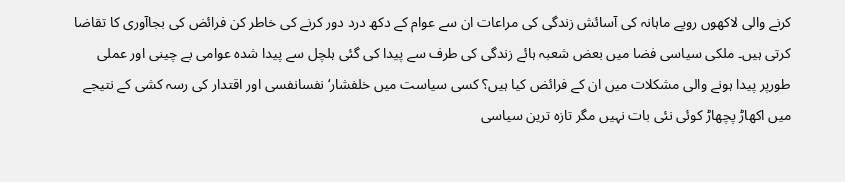کرنے والی لاکھوں روپے ماہانہ کی آسائش زندگی کی مراعات ان سے عوام کے دکھ درد دور کرنے کی خاطر کن فرائض کی بجاآوری کا تقاضا کرتی ہیں۔ ملکی سیاسی فضا میں بعض شعبہ ہائے زندگی کی طرف سے پیدا کی گئی ہلچل سے پیدا شدہ عوامی بے چینی اور عملی طورپر پیدا ہونے والی مشکلات میں ان کے فرائض کیا ہیں؟ کسی سیاست میں خلفشار‘ نفسانفسی اور اقتدار کی رسہ کشی کے نتیجے میں اکھاڑ پچھاڑ کوئی نئی بات نہیں مگر تازہ ترین سیاسی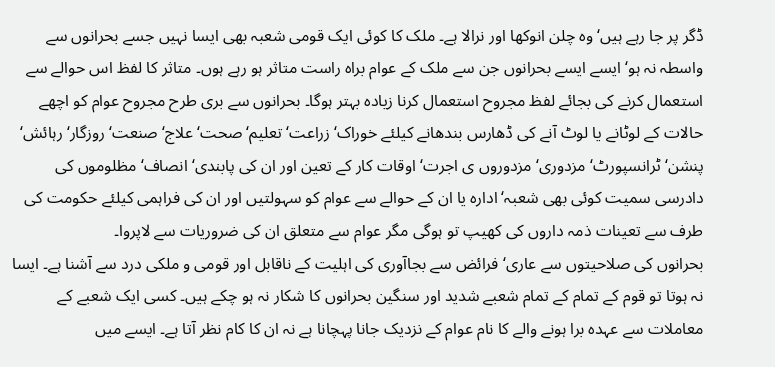ڈگر پر جا رہے ہیں‘ وہ چلن انوکھا اور نرالا ہے۔ ملک کا کوئی ایک قومی شعبہ بھی ایسا نہیں جسے بحرانوں سے واسطہ نہ ہو‘ ایسے ایسے بحرانوں جن سے ملک کے عوام براہ راست متاثر ہو رہے ہوں۔ متاثر کا لفظ اس حوالے سے استعمال کرنے کی بجائے لفظ مجروح استعمال کرنا زیادہ بہتر ہوگا۔ بحرانوں سے بری طرح مجروح عوام کو اچھے حالات کے لوٹانے یا لوٹ آنے کی ڈھارس بندھانے کیلئے خوراک‘ زراعت‘تعلیم‘ صحت‘ علاج‘ صنعت‘ روزگار‘ رہائش‘ پنشن‘ ٹرانسپورٹ‘ مزدوری‘ مزدوروں ی اجرت‘ اوقات کار کے تعین اور ان کی پابندی‘ انصاف‘ مظلوموں کی دادرسی سمیت کوئی بھی شعبہ‘ ادارہ یا ان کے حوالے سے عوام کو سہولتیں اور ان کی فراہمی کیلئے حکومت کی طرف سے تعینات ذمہ داروں کی کھیپ تو ہوگی مگر عوام سے متعلق ان کی ضروریات سے لاپروا۔
بحرانوں کی صلاحیتوں سے عاری‘ فرائض سے بجاآوری کی اہلیت کے ناقابل اور قومی و ملکی درد سے آشنا ہے۔ ایسا نہ ہوتا تو قوم کے تمام کے تمام شعبے شدید اور سنگین بحرانوں کا شکار نہ ہو چکے ہیں۔ کسی ایک شعبے کے معاملات سے عہدہ برا ہونے والے کا نام عوام کے نزدیک جانا پہچانا ہے نہ ان کا کام نظر آتا ہے۔ ایسے میں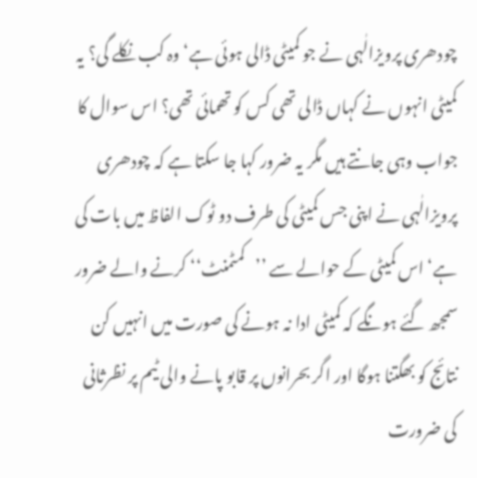چودھری پرویزالٰہی نے جو کمیٹی ڈالی ہوئی ہے‘ وہ کب نکلے گی؟ یہ کمیٹی انہوں نے کہاں ڈالی تھی کس کو تھمائی تھی؟ اس سوال کا جواب وہی جانتے ہیں مگر یہ ضرور کہا جا سکتا ہے کہ چودھری پرویزالٰہی نے اپنی جس کمیٹی کی طرف دو ٹوک الفاظ میں بات کی ہے‘ اس کمیٹی کے حوالے سے ’’کمٹمنٹ‘‘ کرنے والے ضرور سمجھ گئے ہونگے کہ کمیٹی ادا نہ ہونے کی صورت میں انہیں کن نتائج کو بھگتنا ہوگا اور اگر بحرانوں پر قابو پانے والی ٹیم پر نظرثانی کی ضرورت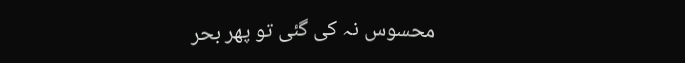محسوس نہ کی گئی تو پھر بحر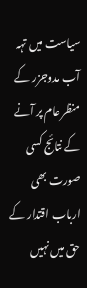سیاست میں تہہ آب مدوجزر کے منظرعام پر آنے کے نتائج کسی صورت بھی ارباب اقتدار کے حق میں نہیں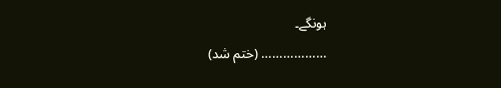ہونگے۔
……………… (ختم شد)